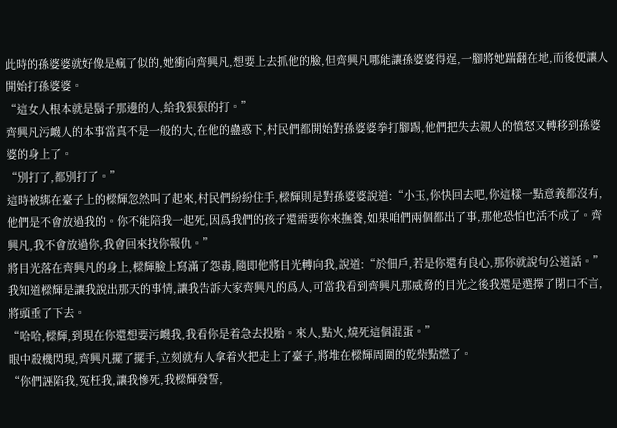此時的孫婆婆就好像是瘋了似的,她衝向齊興凡,想要上去抓他的臉,但齊興凡哪能讓孫婆婆得逞,一腳將她踹翻在地,而後便讓人開始打孫婆婆。
“這女人根本就是鬍子那邊的人,給我狠狠的打。”
齊興凡污衊人的本事當真不是一般的大,在他的蠱惑下,村民們都開始對孫婆婆拳打腳踢,他們把失去親人的憤怒又轉移到孫婆婆的身上了。
“別打了,都別打了。”
這時被綁在臺子上的樑輝忽然叫了起來,村民們紛紛住手,樑輝則是對孫婆婆說道:“小玉,你快回去吧,你這樣一點意義都沒有,他們是不會放過我的。你不能陪我一起死,因爲我們的孩子還需要你來撫養,如果咱們兩個都出了事,那他恐怕也活不成了。齊興凡,我不會放過你,我會回來找你報仇。”
將目光落在齊興凡的身上,樑輝臉上寫滿了怨毒,隨即他將目光轉向我,說道:“於佃戶,若是你還有良心,那你就說句公道話。”
我知道樑輝是讓我說出那天的事情,讓我告訴大家齊興凡的爲人,可當我看到齊興凡那威脅的目光之後我還是選擇了閉口不言,將頭垂了下去。
“哈哈,樑輝,到現在你還想要污衊我,我看你是着急去投胎。來人,點火,燒死這個混蛋。”
眼中殺機閃現,齊興凡擺了擺手,立刻就有人拿着火把走上了臺子,將堆在樑輝周圍的乾柴點燃了。
“你們誣陷我,冤枉我,讓我慘死,我樑輝發誓,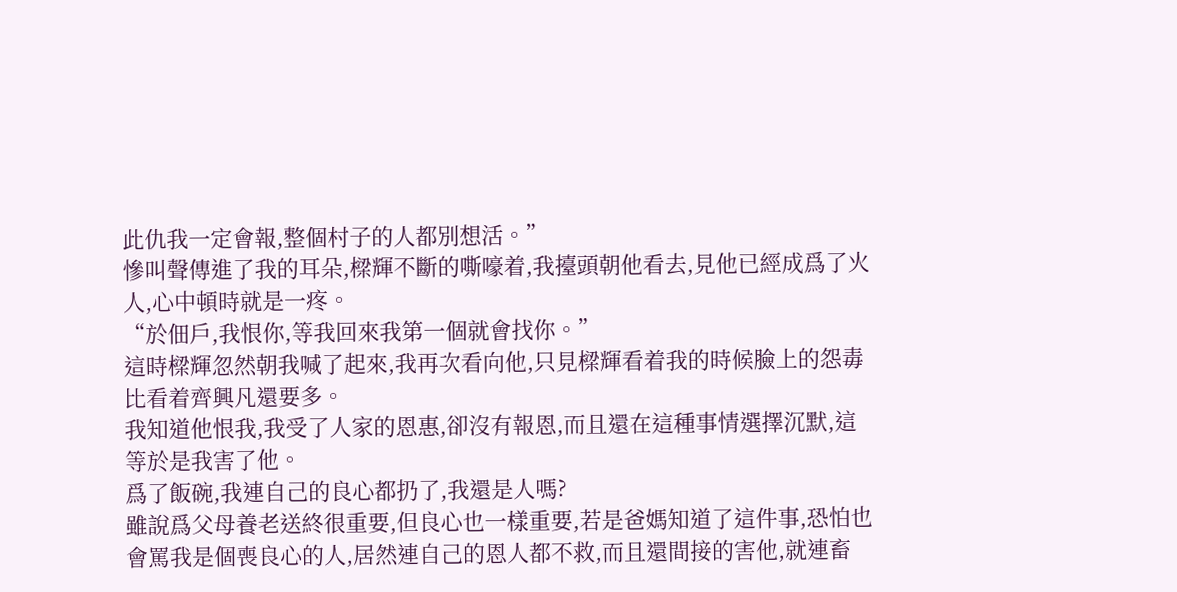此仇我一定會報,整個村子的人都別想活。”
慘叫聲傳進了我的耳朵,樑輝不斷的嘶嚎着,我擡頭朝他看去,見他已經成爲了火人,心中頓時就是一疼。
“於佃戶,我恨你,等我回來我第一個就會找你。”
這時樑輝忽然朝我喊了起來,我再次看向他,只見樑輝看着我的時候臉上的怨毒比看着齊興凡還要多。
我知道他恨我,我受了人家的恩惠,卻沒有報恩,而且還在這種事情選擇沉默,這等於是我害了他。
爲了飯碗,我連自己的良心都扔了,我還是人嗎?
雖說爲父母養老送終很重要,但良心也一樣重要,若是爸媽知道了這件事,恐怕也會罵我是個喪良心的人,居然連自己的恩人都不救,而且還間接的害他,就連畜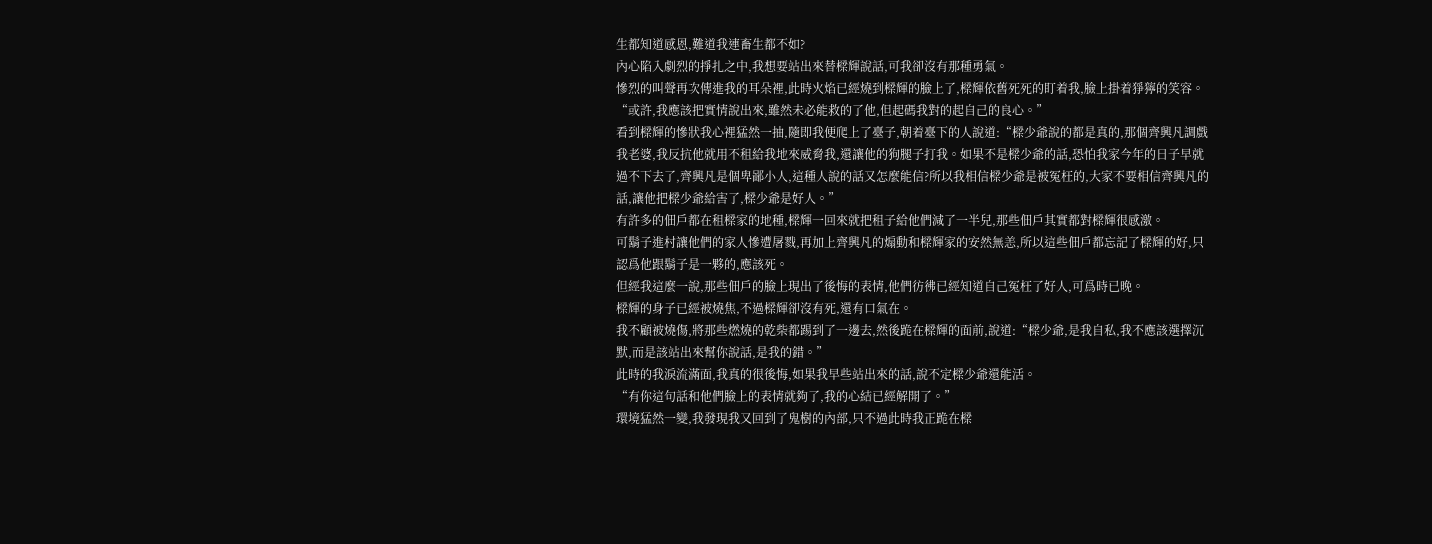生都知道感恩,難道我連畜生都不如?
內心陷入劇烈的掙扎之中,我想要站出來替樑輝說話,可我卻沒有那種勇氣。
慘烈的叫聲再次傳進我的耳朵裡,此時火焰已經燒到樑輝的臉上了,樑輝依舊死死的盯着我,臉上掛着猙獰的笑容。
“或許,我應該把實情說出來,雖然未必能救的了他,但起碼我對的起自己的良心。”
看到樑輝的慘狀我心裡猛然一抽,隨即我便爬上了臺子,朝着臺下的人說道:“樑少爺說的都是真的,那個齊興凡調戲我老婆,我反抗他就用不租給我地來威脅我,還讓他的狗腿子打我。如果不是樑少爺的話,恐怕我家今年的日子早就過不下去了,齊興凡是個卑鄙小人,這種人說的話又怎麼能信?所以我相信樑少爺是被冤枉的,大家不要相信齊興凡的話,讓他把樑少爺給害了,樑少爺是好人。”
有許多的佃戶都在租樑家的地種,樑輝一回來就把租子給他們減了一半兒,那些佃戶其實都對樑輝很感激。
可鬍子進村讓他們的家人慘遭屠戮,再加上齊興凡的煽動和樑輝家的安然無恙,所以這些佃戶都忘記了樑輝的好,只認爲他跟鬍子是一夥的,應該死。
但經我這麼一說,那些佃戶的臉上現出了後悔的表情,他們彷彿已經知道自己冤枉了好人,可爲時已晚。
樑輝的身子已經被燒焦,不過樑輝卻沒有死,還有口氣在。
我不顧被燒傷,將那些燃燒的乾柴都踢到了一邊去,然後跪在樑輝的面前,說道:“樑少爺,是我自私,我不應該選擇沉默,而是該站出來幫你說話,是我的錯。”
此時的我淚流滿面,我真的很後悔,如果我早些站出來的話,說不定樑少爺還能活。
“有你這句話和他們臉上的表情就夠了,我的心結已經解開了。”
環境猛然一變,我發現我又回到了鬼樹的內部,只不過此時我正跪在樑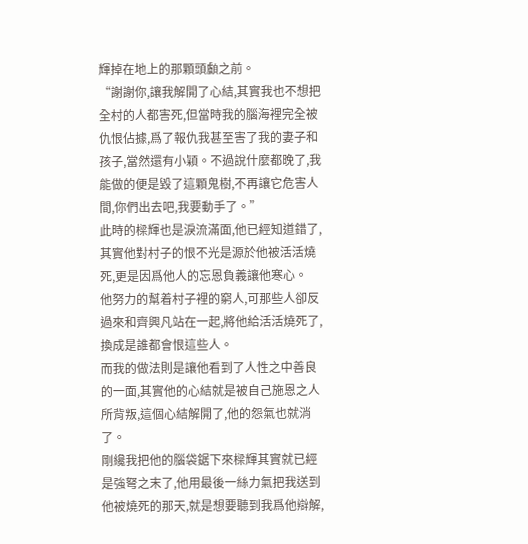輝掉在地上的那顆頭顱之前。
“謝謝你,讓我解開了心結,其實我也不想把全村的人都害死,但當時我的腦海裡完全被仇恨佔據,爲了報仇我甚至害了我的妻子和孩子,當然還有小穎。不過說什麼都晚了,我能做的便是毀了這顆鬼樹,不再讓它危害人間,你們出去吧,我要動手了。”
此時的樑輝也是淚流滿面,他已經知道錯了,其實他對村子的恨不光是源於他被活活燒死,更是因爲他人的忘恩負義讓他寒心。
他努力的幫着村子裡的窮人,可那些人卻反過來和齊興凡站在一起,將他給活活燒死了,換成是誰都會恨這些人。
而我的做法則是讓他看到了人性之中善良的一面,其實他的心結就是被自己施恩之人所背叛,這個心結解開了,他的怨氣也就消了。
剛纔我把他的腦袋鋸下來樑輝其實就已經是強弩之末了,他用最後一絲力氣把我送到他被燒死的那天,就是想要聽到我爲他辯解,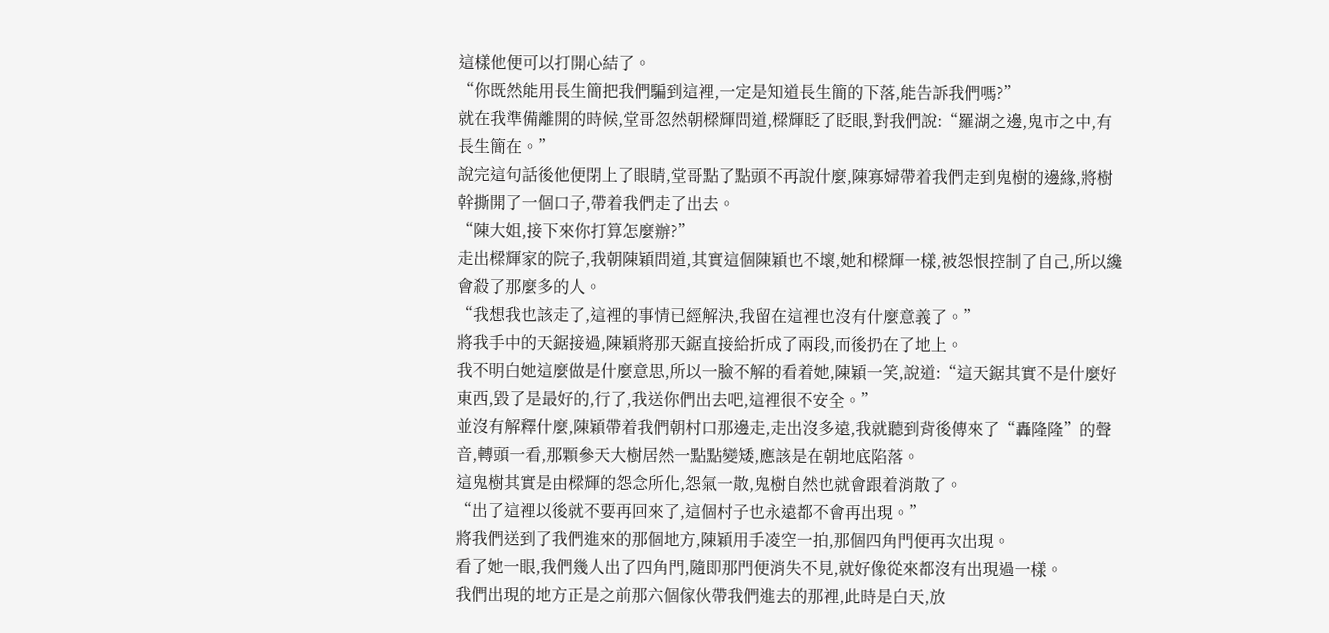這樣他便可以打開心結了。
“你既然能用長生簡把我們騙到這裡,一定是知道長生簡的下落,能告訴我們嗎?”
就在我準備離開的時候,堂哥忽然朝樑輝問道,樑輝眨了眨眼,對我們說:“羅湖之邊,鬼市之中,有長生簡在。”
說完這句話後他便閉上了眼睛,堂哥點了點頭不再說什麼,陳寡婦帶着我們走到鬼樹的邊緣,將樹幹撕開了一個口子,帶着我們走了出去。
“陳大姐,接下來你打算怎麼辦?”
走出樑輝家的院子,我朝陳穎問道,其實這個陳穎也不壞,她和樑輝一樣,被怨恨控制了自己,所以纔會殺了那麼多的人。
“我想我也該走了,這裡的事情已經解決,我留在這裡也沒有什麼意義了。”
將我手中的天鋸接過,陳穎將那天鋸直接給折成了兩段,而後扔在了地上。
我不明白她這麼做是什麼意思,所以一臉不解的看着她,陳穎一笑,說道:“這天鋸其實不是什麼好東西,毀了是最好的,行了,我送你們出去吧,這裡很不安全。”
並沒有解釋什麼,陳穎帶着我們朝村口那邊走,走出沒多遠,我就聽到背後傳來了“轟隆隆”的聲音,轉頭一看,那顆參天大樹居然一點點變矮,應該是在朝地底陷落。
這鬼樹其實是由樑輝的怨念所化,怨氣一散,鬼樹自然也就會跟着消散了。
“出了這裡以後就不要再回來了,這個村子也永遠都不會再出現。”
將我們送到了我們進來的那個地方,陳穎用手凌空一拍,那個四角門便再次出現。
看了她一眼,我們幾人出了四角門,隨即那門便消失不見,就好像從來都沒有出現過一樣。
我們出現的地方正是之前那六個傢伙帶我們進去的那裡,此時是白天,放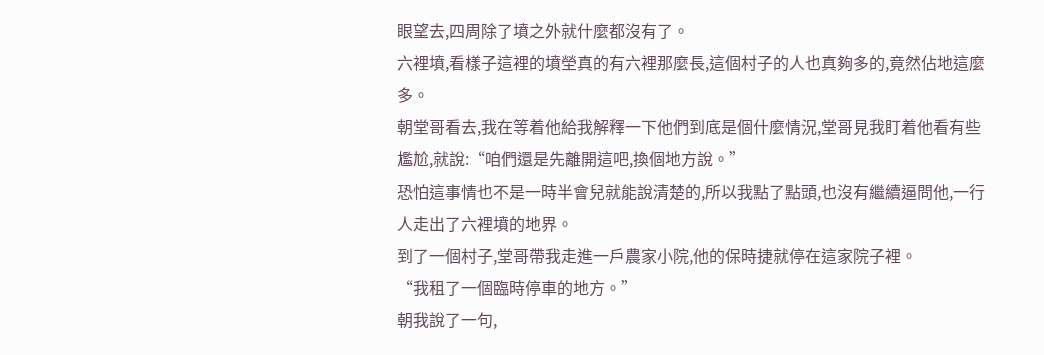眼望去,四周除了墳之外就什麼都沒有了。
六裡墳,看樣子這裡的墳塋真的有六裡那麼長,這個村子的人也真夠多的,竟然佔地這麼多。
朝堂哥看去,我在等着他給我解釋一下他們到底是個什麼情況,堂哥見我盯着他看有些尷尬,就說:“咱們還是先離開這吧,換個地方說。”
恐怕這事情也不是一時半會兒就能說清楚的,所以我點了點頭,也沒有繼續逼問他,一行人走出了六裡墳的地界。
到了一個村子,堂哥帶我走進一戶農家小院,他的保時捷就停在這家院子裡。
“我租了一個臨時停車的地方。”
朝我說了一句,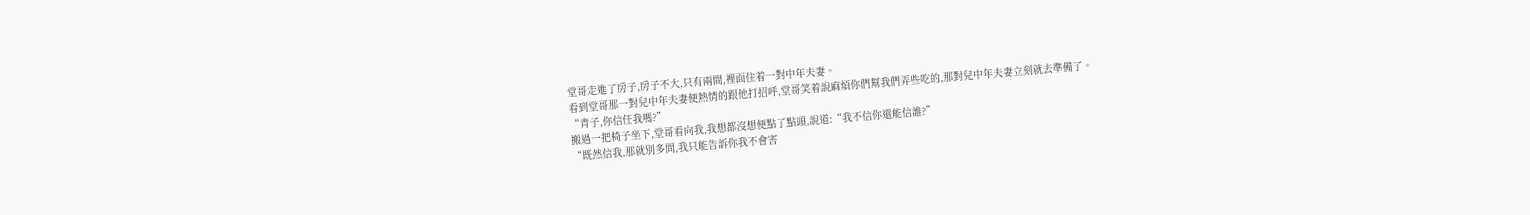堂哥走進了房子,房子不大,只有兩間,裡面住着一對中年夫妻。
看到堂哥那一對兒中年夫妻便熱情的跟他打招呼,堂哥笑着說麻煩你們幫我們弄些吃的,那對兒中年夫妻立刻就去準備了。
“青子,你信任我嗎?”
搬過一把椅子坐下,堂哥看向我,我想都沒想便點了點頭,說道:“我不信你還能信誰?”
“既然信我,那就別多問,我只能告訴你我不會害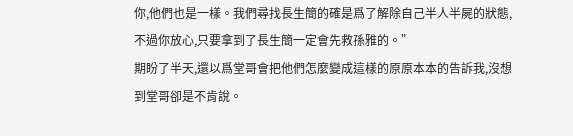你,他們也是一樣。我們尋找長生簡的確是爲了解除自己半人半屍的狀態,不過你放心,只要拿到了長生簡一定會先救孫雅的。”
期盼了半天,還以爲堂哥會把他們怎麼變成這樣的原原本本的告訴我,沒想到堂哥卻是不肯說。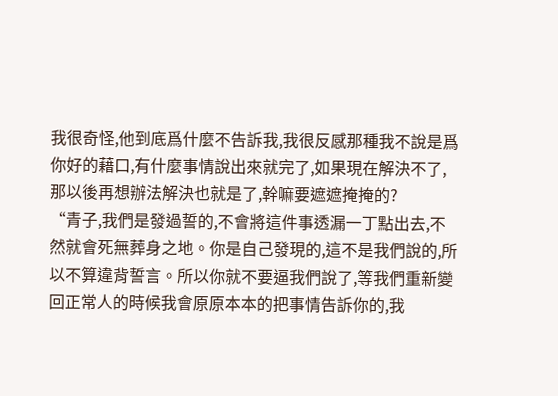我很奇怪,他到底爲什麼不告訴我,我很反感那種我不說是爲你好的藉口,有什麼事情說出來就完了,如果現在解決不了,那以後再想辦法解決也就是了,幹嘛要遮遮掩掩的?
“青子,我們是發過誓的,不會將這件事透漏一丁點出去,不然就會死無葬身之地。你是自己發現的,這不是我們說的,所以不算違背誓言。所以你就不要逼我們說了,等我們重新變回正常人的時候我會原原本本的把事情告訴你的,我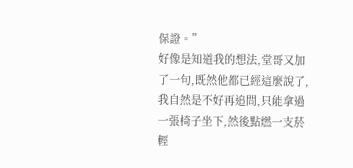保證。”
好像是知道我的想法,堂哥又加了一句,既然他都已經這麼說了,我自然是不好再追問,只能拿過一張椅子坐下,然後點燃一支菸輕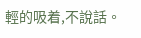輕的吸着,不說話。